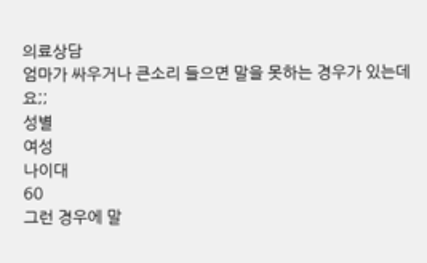의료상담
엄마가 싸우거나 큰소리 들으면 말을 못하는 경우가 있는데요;;
성별
여성
나이대
60
그런 경우에 말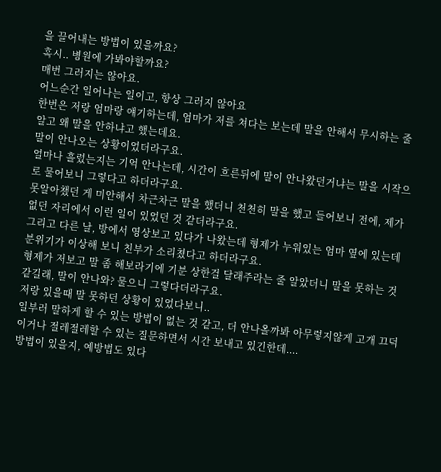을 끌어내는 방법이 있을까요?
혹시.. 병원에 가봐야할까요?
매번 그러지는 않아요.
어느순간 일어나는 일이고, 항상 그러지 않아요
한번은 저랑 엄마랑 얘기하는데, 엄마가 저를 쳐다는 보는데 말을 안해서 무시하는 줄 알고 왜 말을 안하냐고 했는데요.
말이 안나오는 상황이었더라구요.
얼마나 흘렀는지는 기억 안나는데, 시간이 흐른뒤에 말이 안나왔던거냐는 말을 시작으로 물어보니 그렇다고 하더라구요.
못알아챘던 게 미안해서 차근차근 말을 했더니 천천히 말을 했고 들어보니 전에, 제가 없던 자리에서 이런 일이 있었던 것 같더라구요.
그리고 다른 날, 방에서 영상보고 있다가 나왔는데 형제가 누워있는 엄마 옆에 있는데 분위기가 이상해 보니 친부가 소리쳤다고 하더라구요.
형제가 저보고 말 좀 해보라기에 기분 상한걸 달래주라는 줄 알았더니 말을 못하는 것 같길래, 말이 안나와? 물으니 그렇다더라구요.
저랑 있을때 말 못하던 상황이 있었다보니..
일부러 말하게 할 수 있는 방법이 없는 것 같고, 더 안나올까봐 아무렇지않게 고개 끄덕이거나 절레절레할 수 있는 질문하면서 시간 보내고 있긴한데....
방법이 있을지, 예방법도 있다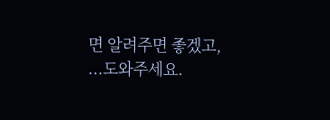면 알려주면 좋겠고, ...도와주세요.